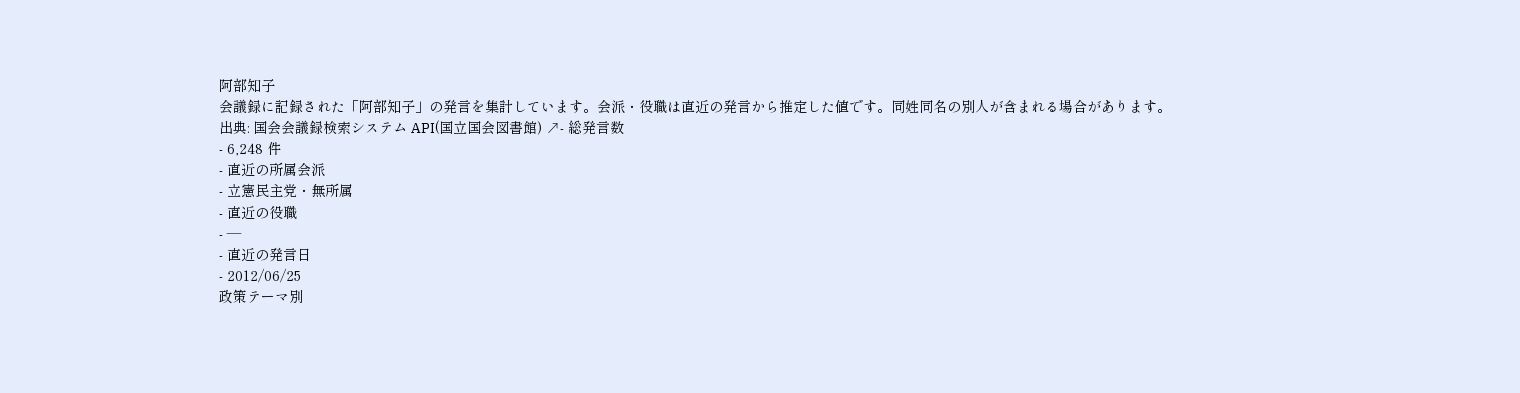阿部知子
会議録に記録された「阿部知子」の発言を集計しています。会派・役職は直近の発言から推定した値です。同姓同名の別人が含まれる場合があります。
出典: 国会会議録検索システム API(国立国会図書館) ↗- 総発言数
- 6,248 件
- 直近の所属会派
- 立憲民主党・無所属
- 直近の役職
- —
- 直近の発言日
- 2012/06/25
政策テーマ別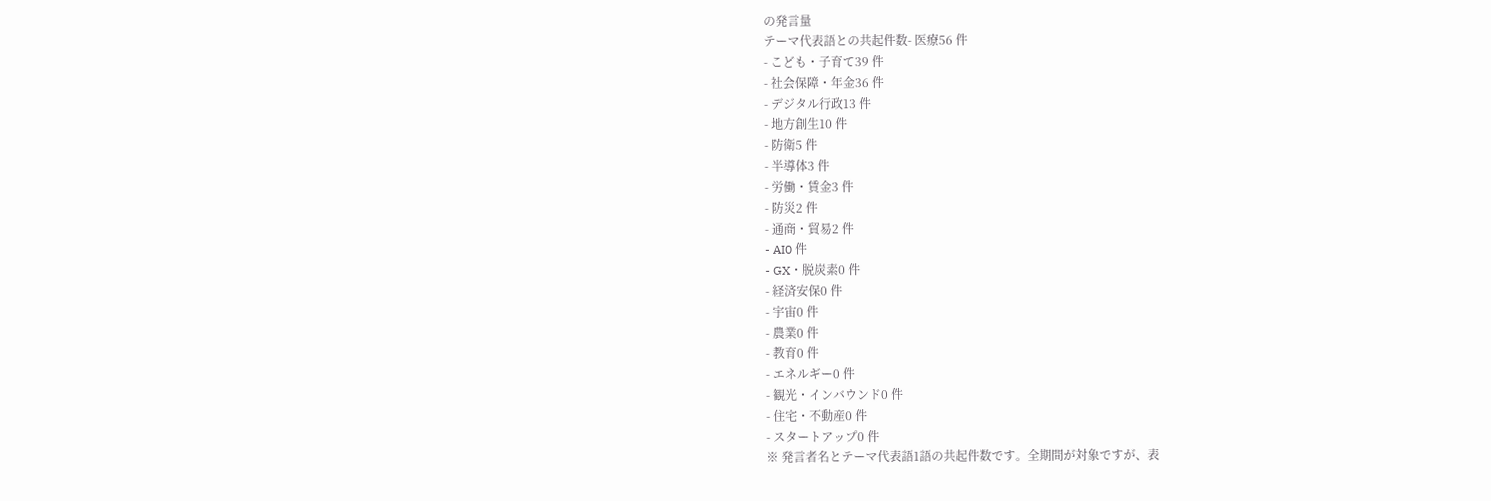の発言量
テーマ代表語との共起件数- 医療56 件
- こども・子育て39 件
- 社会保障・年金36 件
- デジタル行政13 件
- 地方創生10 件
- 防衛5 件
- 半導体3 件
- 労働・賃金3 件
- 防災2 件
- 通商・貿易2 件
- AI0 件
- GX・脱炭素0 件
- 経済安保0 件
- 宇宙0 件
- 農業0 件
- 教育0 件
- エネルギー0 件
- 観光・インバウンド0 件
- 住宅・不動産0 件
- スタートアップ0 件
※ 発言者名とテーマ代表語1語の共起件数です。全期間が対象ですが、表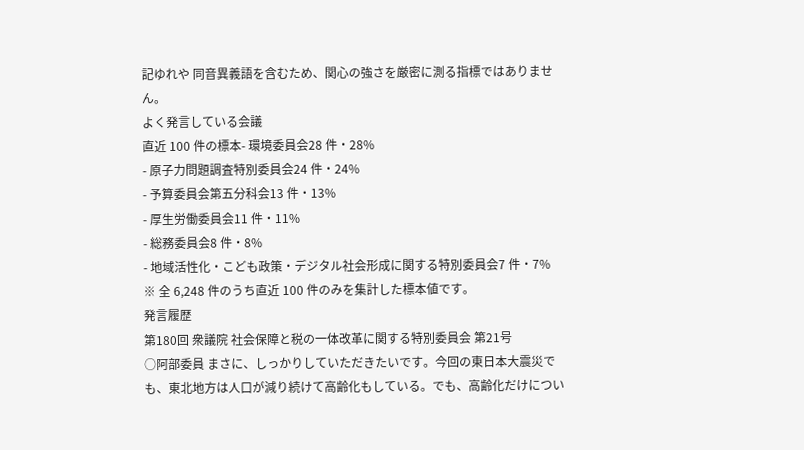記ゆれや 同音異義語を含むため、関心の強さを厳密に測る指標ではありません。
よく発言している会議
直近 100 件の標本- 環境委員会28 件・28%
- 原子力問題調査特別委員会24 件・24%
- 予算委員会第五分科会13 件・13%
- 厚生労働委員会11 件・11%
- 総務委員会8 件・8%
- 地域活性化・こども政策・デジタル社会形成に関する特別委員会7 件・7%
※ 全 6,248 件のうち直近 100 件のみを集計した標本値です。
発言履歴
第180回 衆議院 社会保障と税の一体改革に関する特別委員会 第21号
○阿部委員 まさに、しっかりしていただきたいです。今回の東日本大震災でも、東北地方は人口が減り続けて高齢化もしている。でも、高齢化だけについ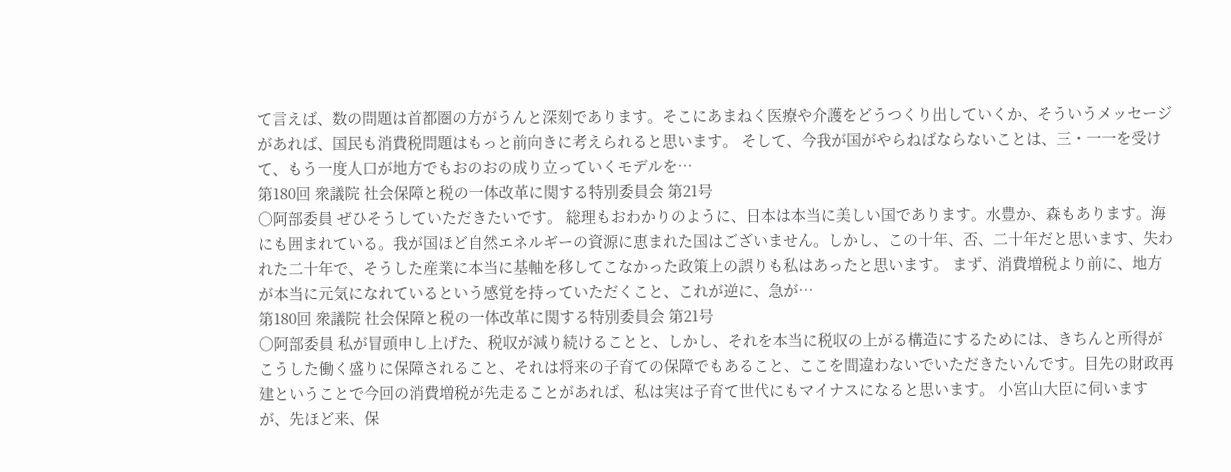て言えば、数の問題は首都圏の方がうんと深刻であります。そこにあまねく医療や介護をどうつくり出していくか、そういうメッセージがあれば、国民も消費税問題はもっと前向きに考えられると思います。 そして、今我が国がやらねばならないことは、三・一一を受けて、もう一度人口が地方でもおのおの成り立っていくモデルを…
第180回 衆議院 社会保障と税の一体改革に関する特別委員会 第21号
○阿部委員 ぜひそうしていただきたいです。 総理もおわかりのように、日本は本当に美しい国であります。水豊か、森もあります。海にも囲まれている。我が国ほど自然エネルギーの資源に恵まれた国はございません。しかし、この十年、否、二十年だと思います、失われた二十年で、そうした産業に本当に基軸を移してこなかった政策上の誤りも私はあったと思います。 まず、消費増税より前に、地方が本当に元気になれているという感覚を持っていただくこと、これが逆に、急が…
第180回 衆議院 社会保障と税の一体改革に関する特別委員会 第21号
○阿部委員 私が冒頭申し上げた、税収が減り続けることと、しかし、それを本当に税収の上がる構造にするためには、きちんと所得がこうした働く盛りに保障されること、それは将来の子育ての保障でもあること、ここを間違わないでいただきたいんです。目先の財政再建ということで今回の消費増税が先走ることがあれば、私は実は子育て世代にもマイナスになると思います。 小宮山大臣に伺いますが、先ほど来、保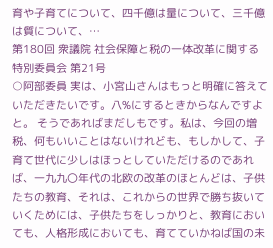育や子育てについて、四千億は量について、三千億は質について、…
第180回 衆議院 社会保障と税の一体改革に関する特別委員会 第21号
○阿部委員 実は、小宮山さんはもっと明確に答えていただきたいです。八%にするときからなんですよと。 そうであればまだしもです。私は、今回の増税、何もいいことはないけれども、もしかして、子育て世代に少しはほっとしていただけるのであれば、一九九〇年代の北欧の改革のほとんどは、子供たちの教育、それは、これからの世界で勝ち抜いていくためには、子供たちをしっかりと、教育においても、人格形成においても、育てていかねば国の未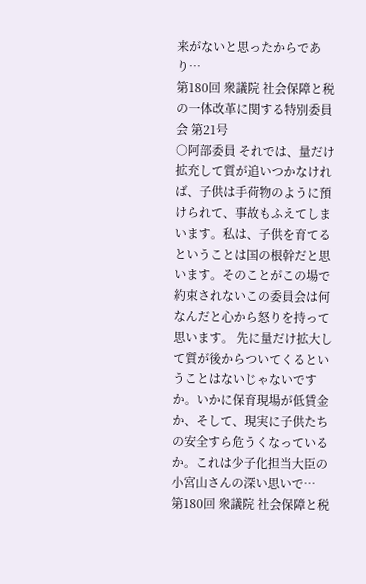来がないと思ったからであり…
第180回 衆議院 社会保障と税の一体改革に関する特別委員会 第21号
○阿部委員 それでは、量だけ拡充して質が追いつかなければ、子供は手荷物のように預けられて、事故もふえてしまいます。私は、子供を育てるということは国の根幹だと思います。そのことがこの場で約束されないこの委員会は何なんだと心から怒りを持って思います。 先に量だけ拡大して質が後からついてくるということはないじゃないですか。いかに保育現場が低賃金か、そして、現実に子供たちの安全すら危うくなっているか。これは少子化担当大臣の小宮山さんの深い思いで…
第180回 衆議院 社会保障と税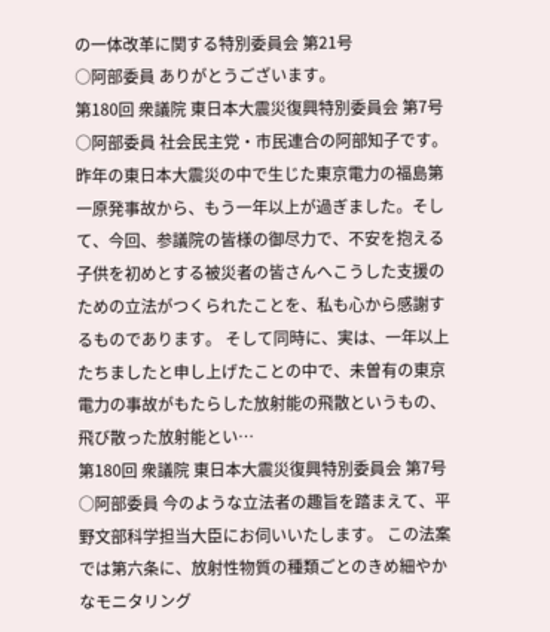の一体改革に関する特別委員会 第21号
○阿部委員 ありがとうございます。
第180回 衆議院 東日本大震災復興特別委員会 第7号
○阿部委員 社会民主党・市民連合の阿部知子です。 昨年の東日本大震災の中で生じた東京電力の福島第一原発事故から、もう一年以上が過ぎました。そして、今回、参議院の皆様の御尽力で、不安を抱える子供を初めとする被災者の皆さんへこうした支援のための立法がつくられたことを、私も心から感謝するものであります。 そして同時に、実は、一年以上たちましたと申し上げたことの中で、未曽有の東京電力の事故がもたらした放射能の飛散というもの、飛び散った放射能とい…
第180回 衆議院 東日本大震災復興特別委員会 第7号
○阿部委員 今のような立法者の趣旨を踏まえて、平野文部科学担当大臣にお伺いいたします。 この法案では第六条に、放射性物質の種類ごとのきめ細やかなモニタリング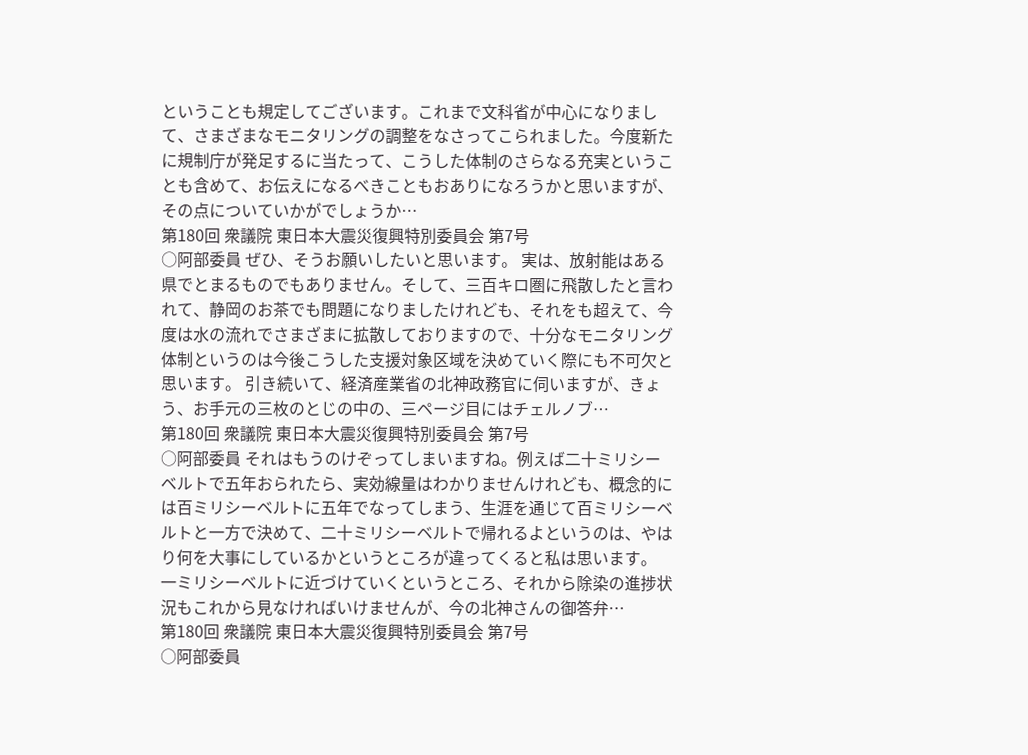ということも規定してございます。これまで文科省が中心になりまして、さまざまなモニタリングの調整をなさってこられました。今度新たに規制庁が発足するに当たって、こうした体制のさらなる充実ということも含めて、お伝えになるべきこともおありになろうかと思いますが、その点についていかがでしょうか…
第180回 衆議院 東日本大震災復興特別委員会 第7号
○阿部委員 ぜひ、そうお願いしたいと思います。 実は、放射能はある県でとまるものでもありません。そして、三百キロ圏に飛散したと言われて、静岡のお茶でも問題になりましたけれども、それをも超えて、今度は水の流れでさまざまに拡散しておりますので、十分なモニタリング体制というのは今後こうした支援対象区域を決めていく際にも不可欠と思います。 引き続いて、経済産業省の北神政務官に伺いますが、きょう、お手元の三枚のとじの中の、三ページ目にはチェルノブ…
第180回 衆議院 東日本大震災復興特別委員会 第7号
○阿部委員 それはもうのけぞってしまいますね。例えば二十ミリシーベルトで五年おられたら、実効線量はわかりませんけれども、概念的には百ミリシーベルトに五年でなってしまう、生涯を通じて百ミリシーベルトと一方で決めて、二十ミリシーベルトで帰れるよというのは、やはり何を大事にしているかというところが違ってくると私は思います。 一ミリシーベルトに近づけていくというところ、それから除染の進捗状況もこれから見なければいけませんが、今の北神さんの御答弁…
第180回 衆議院 東日本大震災復興特別委員会 第7号
○阿部委員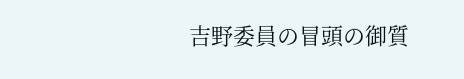吉野委員の冒頭の御質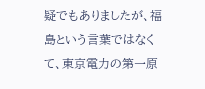疑でもありましたが、福島という言葉ではなくて、東京電力の第一原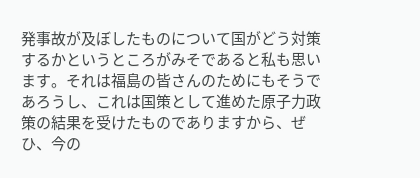発事故が及ぼしたものについて国がどう対策するかというところがみそであると私も思います。それは福島の皆さんのためにもそうであろうし、これは国策として進めた原子力政策の結果を受けたものでありますから、ぜひ、今の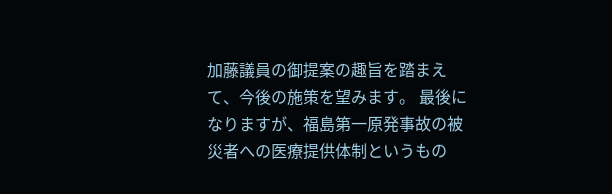加藤議員の御提案の趣旨を踏まえて、今後の施策を望みます。 最後になりますが、福島第一原発事故の被災者への医療提供体制というもの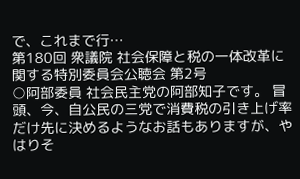で、これまで行…
第180回 衆議院 社会保障と税の一体改革に関する特別委員会公聴会 第2号
○阿部委員 社会民主党の阿部知子です。 冒頭、今、自公民の三党で消費税の引き上げ率だけ先に決めるようなお話もありますが、やはりそ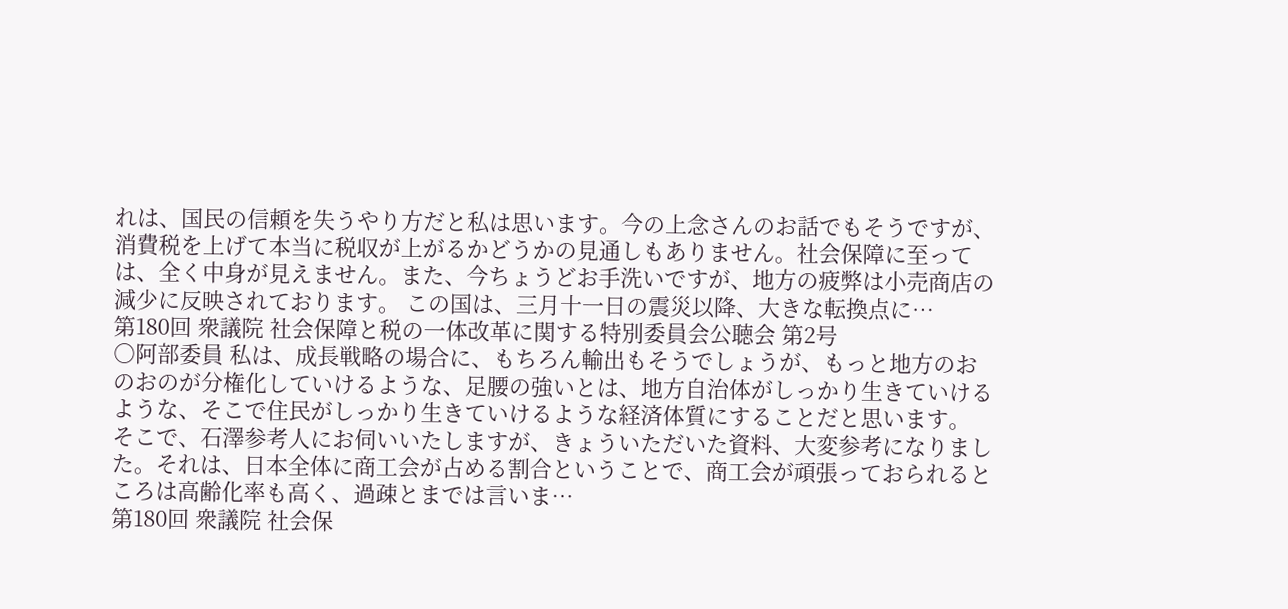れは、国民の信頼を失うやり方だと私は思います。今の上念さんのお話でもそうですが、消費税を上げて本当に税収が上がるかどうかの見通しもありません。社会保障に至っては、全く中身が見えません。また、今ちょうどお手洗いですが、地方の疲弊は小売商店の減少に反映されております。 この国は、三月十一日の震災以降、大きな転換点に…
第180回 衆議院 社会保障と税の一体改革に関する特別委員会公聴会 第2号
○阿部委員 私は、成長戦略の場合に、もちろん輸出もそうでしょうが、もっと地方のおのおのが分権化していけるような、足腰の強いとは、地方自治体がしっかり生きていけるような、そこで住民がしっかり生きていけるような経済体質にすることだと思います。 そこで、石澤参考人にお伺いいたしますが、きょういただいた資料、大変参考になりました。それは、日本全体に商工会が占める割合ということで、商工会が頑張っておられるところは高齢化率も高く、過疎とまでは言いま…
第180回 衆議院 社会保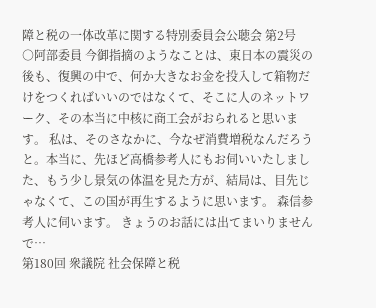障と税の一体改革に関する特別委員会公聴会 第2号
○阿部委員 今御指摘のようなことは、東日本の震災の後も、復興の中で、何か大きなお金を投入して箱物だけをつくればいいのではなくて、そこに人のネットワーク、その本当に中核に商工会がおられると思います。 私は、そのさなかに、今なぜ消費増税なんだろうと。本当に、先ほど高橋参考人にもお伺いいたしました、もう少し景気の体温を見た方が、結局は、目先じゃなくて、この国が再生するように思います。 森信参考人に伺います。 きょうのお話には出てまいりませんで…
第180回 衆議院 社会保障と税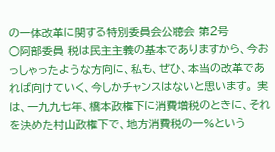の一体改革に関する特別委員会公聴会 第2号
○阿部委員 税は民主主義の基本でありますから、今おっしゃったような方向に、私も、ぜひ、本当の改革であれば向けていく、今しかチャンスはないと思います。 実は、一九九七年、橋本政権下に消費増税のときに、それを決めた村山政権下で、地方消費税の一%という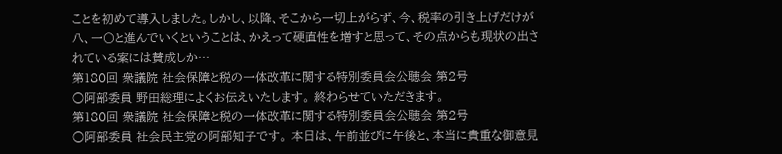ことを初めて導入しました。しかし、以降、そこから一切上がらず、今、税率の引き上げだけが八、一〇と進んでいくということは、かえって硬直性を増すと思って、その点からも現状の出されている案には賛成しか…
第180回 衆議院 社会保障と税の一体改革に関する特別委員会公聴会 第2号
○阿部委員 野田総理によくお伝えいたします。 終わらせていただきます。
第180回 衆議院 社会保障と税の一体改革に関する特別委員会公聴会 第2号
○阿部委員 社会民主党の阿部知子です。 本日は、午前並びに午後と、本当に貴重な御意見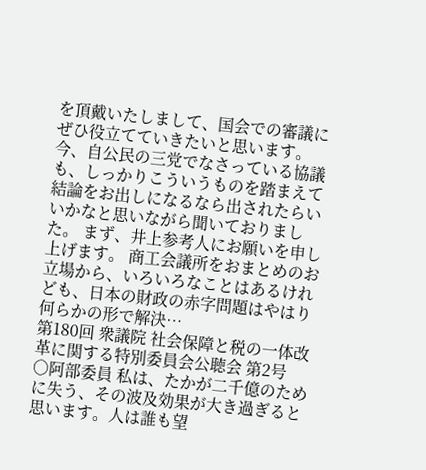を頂戴いたしまして、国会での審議にぜひ役立てていきたいと思います。今、自公民の三党でなさっている協議も、しっかりこういうものを踏まえて結論をお出しになるなら出されたらいいかなと思いながら聞いておりました。 まず、井上参考人にお願いを申し上げます。 商工会議所をおまとめのお立場から、いろいろなことはあるけれども、日本の財政の赤字問題はやはり何らかの形で解決…
第180回 衆議院 社会保障と税の一体改革に関する特別委員会公聴会 第2号
○阿部委員 私は、たかが二千億のために失う、その波及効果が大き過ぎると思います。人は誰も望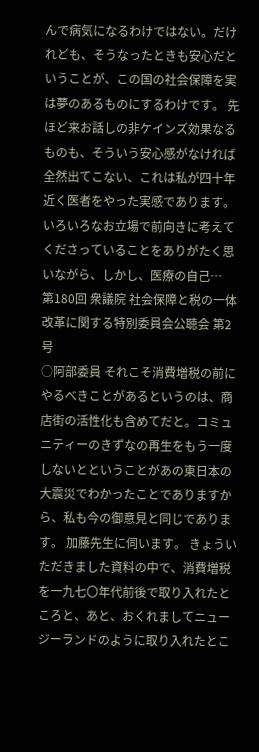んで病気になるわけではない。だけれども、そうなったときも安心だということが、この国の社会保障を実は夢のあるものにするわけです。 先ほど来お話しの非ケインズ効果なるものも、そういう安心感がなければ全然出てこない、これは私が四十年近く医者をやった実感であります。いろいろなお立場で前向きに考えてくださっていることをありがたく思いながら、しかし、医療の自己…
第180回 衆議院 社会保障と税の一体改革に関する特別委員会公聴会 第2号
○阿部委員 それこそ消費増税の前にやるべきことがあるというのは、商店街の活性化も含めてだと。コミュニティーのきずなの再生をもう一度しないとということがあの東日本の大震災でわかったことでありますから、私も今の御意見と同じであります。 加藤先生に伺います。 きょういただきました資料の中で、消費増税を一九七〇年代前後で取り入れたところと、あと、おくれましてニュージーランドのように取り入れたとこ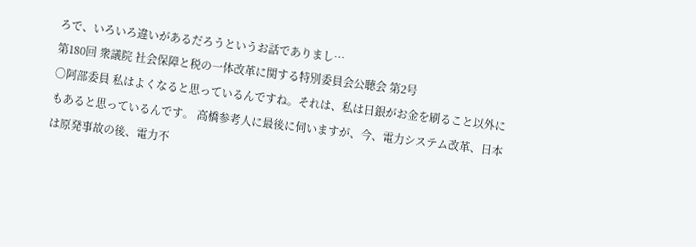ろで、いろいろ違いがあるだろうというお話でありまし…
第180回 衆議院 社会保障と税の一体改革に関する特別委員会公聴会 第2号
○阿部委員 私はよくなると思っているんですね。それは、私は日銀がお金を刷ること以外にもあると思っているんです。 高橋参考人に最後に伺いますが、今、電力システム改革、日本は原発事故の後、電力不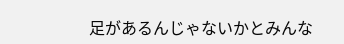足があるんじゃないかとみんな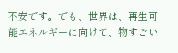不安です。でも、世界は、再生可能エネルギーに向けて、物すごい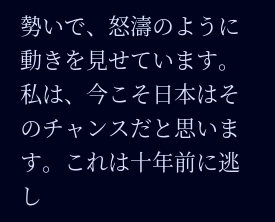勢いで、怒濤のように動きを見せています。 私は、今こそ日本はそのチャンスだと思います。これは十年前に逃し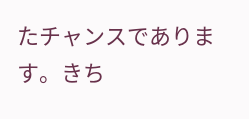たチャンスであります。きち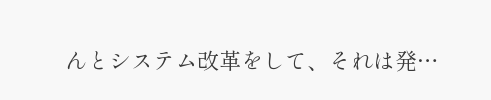んとシステム改革をして、それは発…